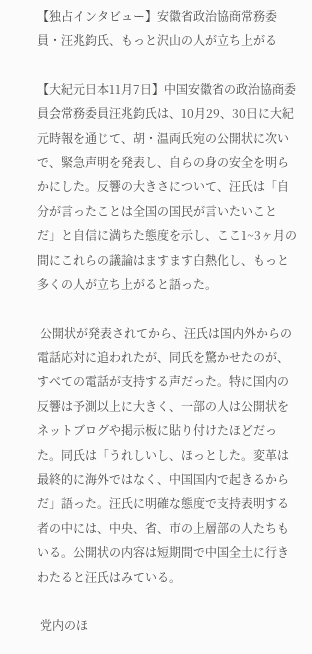【独占インタビュー】安徽省政治協商常務委員・汪兆鈞氏、もっと沢山の人が立ち上がる

【大紀元日本11月7日】中国安徽省の政治協商委員会常務委員汪兆鈞氏は、10月29、30日に大紀元時報を通じて、胡・温両氏宛の公開状に次いで、緊急声明を発表し、自らの身の安全を明らかにした。反響の大きさについて、汪氏は「自分が言ったことは全国の国民が言いたいことだ」と自信に満ちた態度を示し、ここ1~3ヶ月の間にこれらの議論はますます白熱化し、もっと多くの人が立ち上がると語った。

 公開状が発表されてから、汪氏は国内外からの電話応対に追われたが、同氏を驚かせたのが、すべての電話が支持する声だった。特に国内の反響は予測以上に大きく、一部の人は公開状をネットブログや掲示板に貼り付けたほどだった。同氏は「うれしいし、ほっとした。変革は最終的に海外ではなく、中国国内で起きるからだ」語った。汪氏に明確な態度で支持表明する者の中には、中央、省、市の上層部の人たちもいる。公開状の内容は短期間で中国全土に行きわたると汪氏はみている。

 党内のほ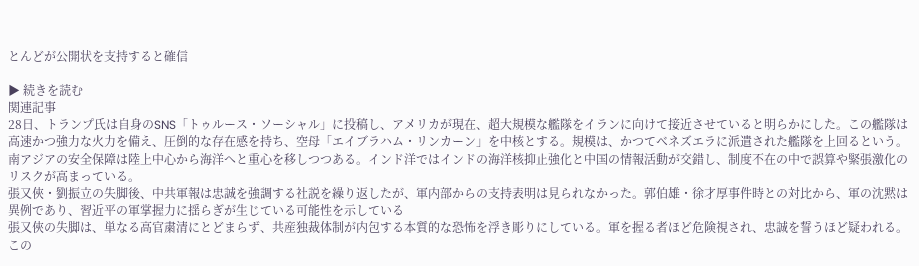とんどが公開状を支持すると確信

▶ 続きを読む
関連記事
28日、トランプ氏は自身のSNS「トゥルース・ソーシャル」に投稿し、アメリカが現在、超大規模な艦隊をイランに向けて接近させていると明らかにした。この艦隊は高速かつ強力な火力を備え、圧倒的な存在感を持ち、空母「エイブラハム・リンカーン」を中核とする。規模は、かつてベネズエラに派遣された艦隊を上回るという。
南アジアの安全保障は陸上中心から海洋へと重心を移しつつある。インド洋ではインドの海洋核抑止強化と中国の情報活動が交錯し、制度不在の中で誤算や緊張激化のリスクが高まっている。
張又俠・劉振立の失脚後、中共軍報は忠誠を強調する社説を繰り返したが、軍内部からの支持表明は見られなかった。郭伯雄・徐才厚事件時との対比から、軍の沈黙は異例であり、習近平の軍掌握力に揺らぎが生じている可能性を示している
張又俠の失脚は、単なる高官粛清にとどまらず、共産独裁体制が内包する本質的な恐怖を浮き彫りにしている。軍を握る者ほど危険視され、忠誠を誓うほど疑われる。この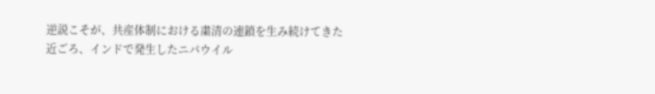逆説こそが、共産体制における粛清の連鎖を生み続けてきた
近ごろ、インドで発生したニパウイル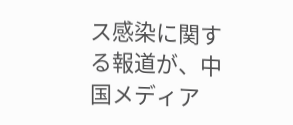ス感染に関する報道が、中国メディア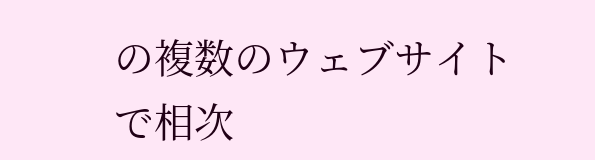の複数のウェブサイトで相次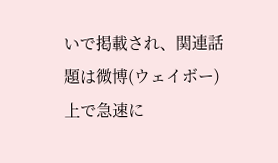いで掲載され、関連話題は微博(ウェイボー)上で急速に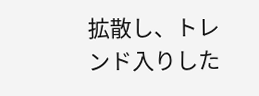拡散し、トレンド入りした